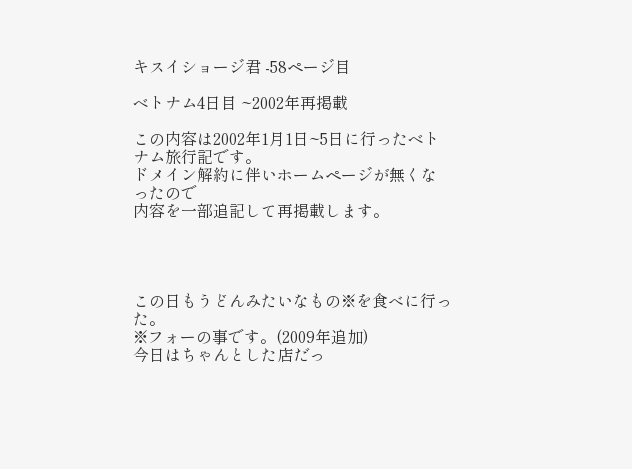キスイショージ君 -58ページ目

ベトナム4日目 ~2002年再掲載

この内容は2002年1月1日~5日に行ったベトナム旅行記です。
ドメイン解約に伴いホームページが無くなったので
内容を一部追記して再掲載します。




この日もうどんみたいなもの※を食べに行った。
※フォーの事です。(2009年追加)
今日はちゃんとした店だっ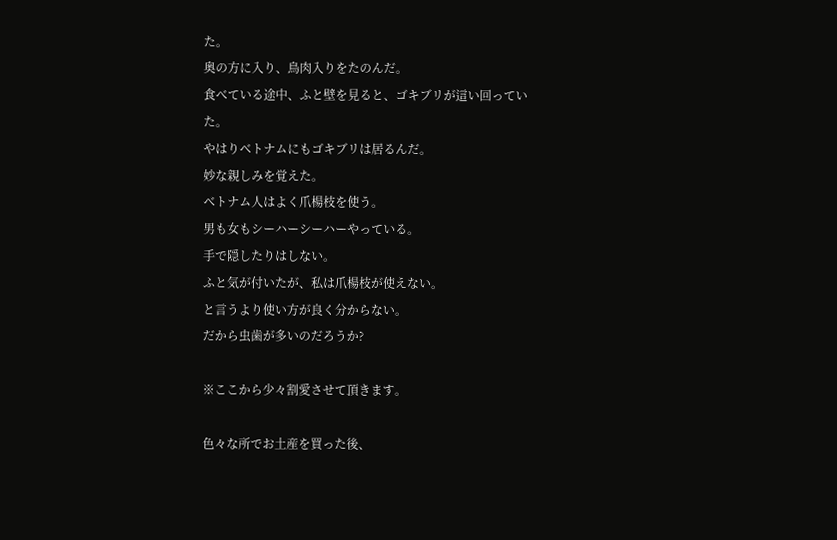た。
奥の方に入り、鳥肉入りをたのんだ。
食べている途中、ふと壁を見ると、ゴキブリが這い回っていた。
やはりベトナムにもゴキブリは居るんだ。
妙な親しみを覚えた。
ベトナム人はよく爪楊枝を使う。
男も女もシーハーシーハーやっている。
手で隠したりはしない。
ふと気が付いたが、私は爪楊枝が使えない。
と言うより使い方が良く分からない。
だから虫歯が多いのだろうか?

※ここから少々割愛させて頂きます。

色々な所でお土産を買った後、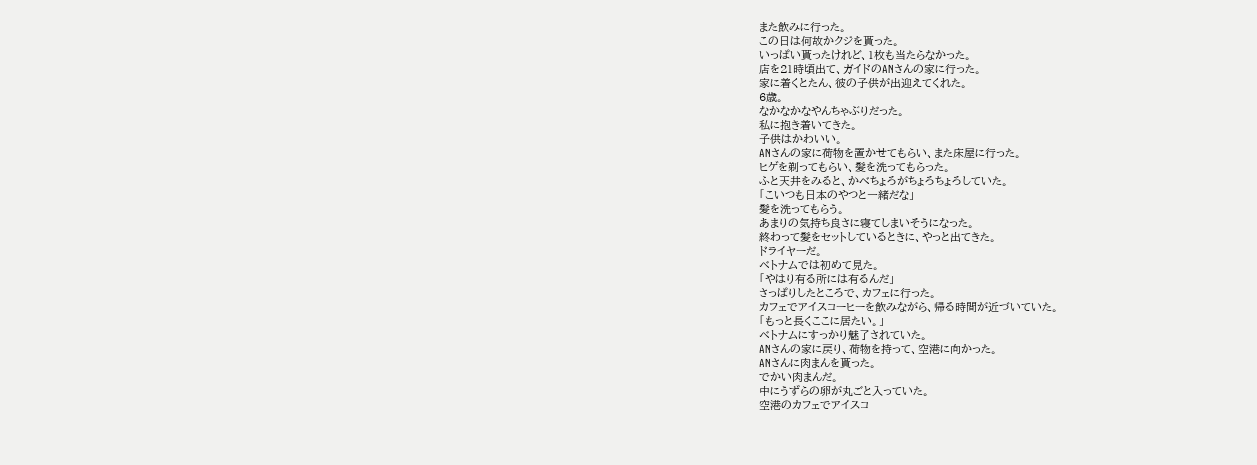また飲みに行った。
この日は何故かクジを貰った。
いっぱい貰ったけれど、1枚も当たらなかった。
店を21時頃出て、ガイドのANさんの家に行った。
家に着くとたん、彼の子供が出迎えてくれた。
6歳。
なかなかなやんちゃぶりだった。
私に抱き着いてきた。
子供はかわいい。
ANさんの家に荷物を置かせてもらい、また床屋に行った。
ヒゲを剃ってもらい、髪を洗ってもらった。
ふと天井をみると、かべちょろがちょろちょろしていた。
「こいつも日本のやつと一緒だな」
髪を洗ってもらう。
あまりの気持ち良さに寝てしまいそうになった。
終わって髪をセットしているときに、やっと出てきた。
ドライヤーだ。
ベトナムでは初めて見た。
「やはり有る所には有るんだ」
さっぱりしたところで、カフェに行った。
カフェでアイスコーヒーを飲みながら、帰る時間が近づいていた。
「もっと長くここに居たい。」
ベトナムにすっかり魅了されていた。
ANさんの家に戻り、荷物を持って、空港に向かった。
ANさんに肉まんを貰った。
でかい肉まんだ。
中にうずらの卵が丸ごと入っていた。
空港のカフェでアイスコ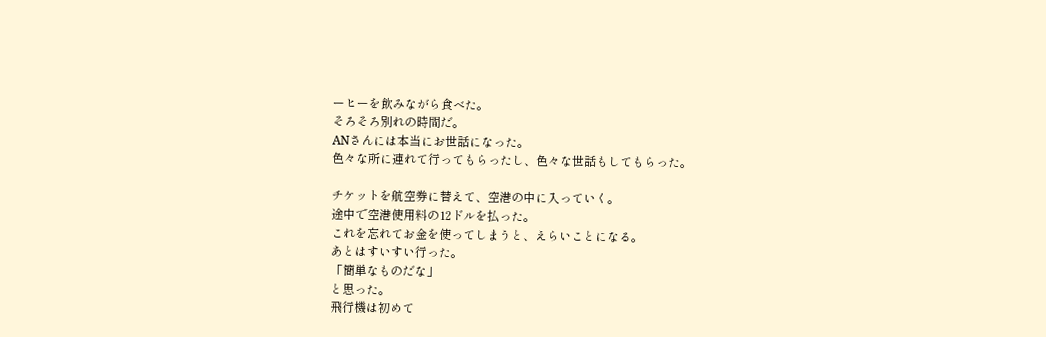ーヒーを飲みながら食べた。
そろそろ別れの時間だ。
ANさんには本当にお世話になった。
色々な所に連れて行ってもらったし、色々な世話もしてもらった。

チケットを航空券に替えて、空港の中に入っていく。
途中で空港使用料の12ドルを払った。
これを忘れてお金を使ってしまうと、えらいことになる。
あとはすいすい行った。
「簡単なものだな」
と思った。
飛行機は初めて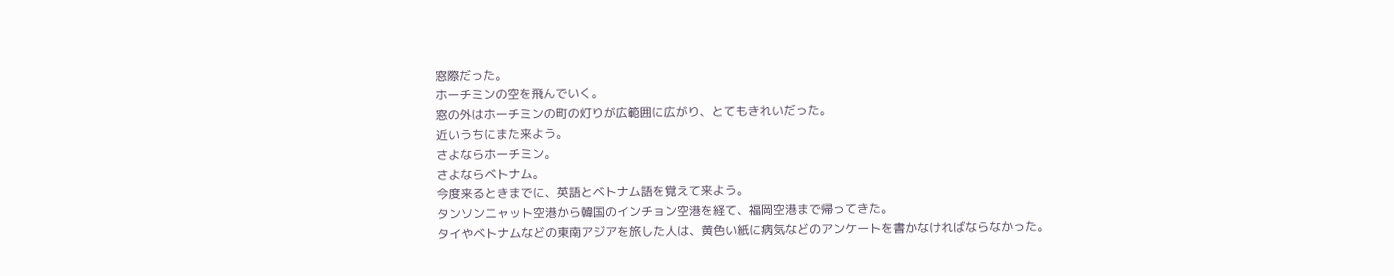窓際だった。
ホーチミンの空を飛んでいく。
窓の外はホーチミンの町の灯りが広範囲に広がり、とてもきれいだった。
近いうちにまた来よう。
さよならホーチミン。
さよならベトナム。
今度来るときまでに、英語とベトナム語を覚えて来よう。
タンソンニャット空港から韓国のインチョン空港を経て、福岡空港まで帰ってきた。
タイやベトナムなどの東南アジアを旅した人は、黄色い紙に病気などのアンケートを書かなければならなかった。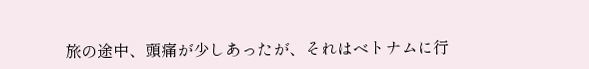旅の途中、頭痛が少しあったが、それはベトナムに行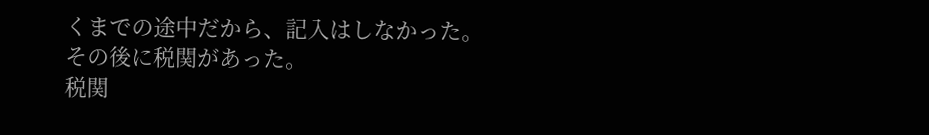くまでの途中だから、記入はしなかった。
その後に税関があった。
税関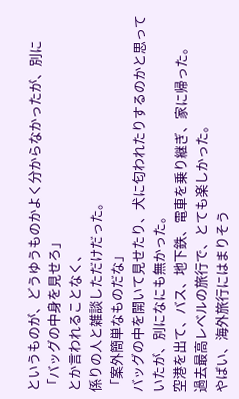というものが、どうゆうものかよく分からなかったが、別に
「バッグの中身を見せろ」
とか言われることなく、
係りの人と雑談しただけだった。
「案外簡単なものだな」
バッグの中を開いて見せたり、犬に匂われたりするのかと思っていたが、別になにも無かった。
空港を出て、バス、地下鉄、電車を乗り継ぎ、家に帰った。
過去最高レベルの旅行で、とても楽しかった。
やばい、海外旅行にはまりそう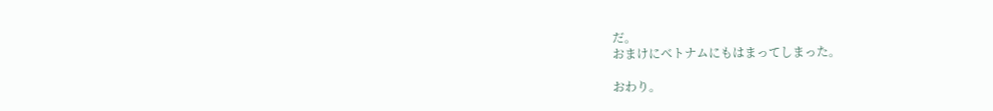だ。
おまけにベトナムにもはまってしまった。

おわり。